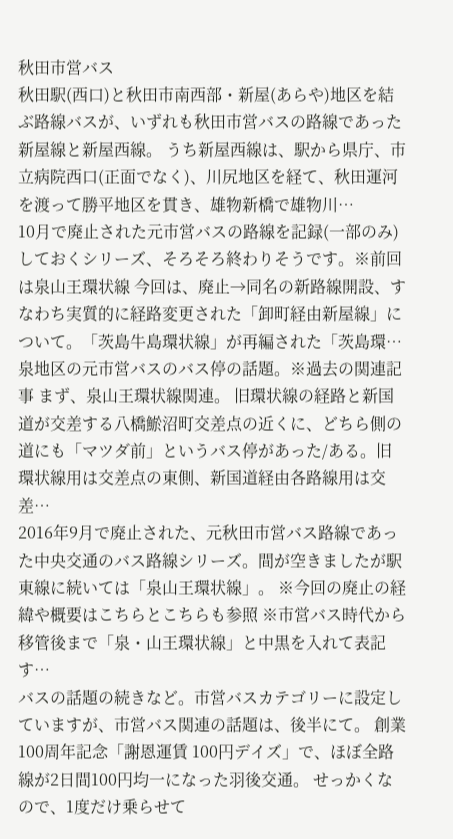秋田市営バス
秋田駅(西口)と秋田市南西部・新屋(あらや)地区を結ぶ路線バスが、いずれも秋田市営バスの路線であった新屋線と新屋西線。 うち新屋西線は、駅から県庁、市立病院西口(正面でなく)、川尻地区を経て、秋田運河を渡って勝平地区を貫き、雄物新橋で雄物川…
10月で廃止された元市営バスの路線を記録(一部のみ)しておくシリーズ、そろそろ終わりそうです。※前回は泉山王環状線 今回は、廃止→同名の新路線開設、すなわち実質的に経路変更された「卸町経由新屋線」について。「茨島牛島環状線」が再編された「茨島環…
泉地区の元市営バスのバス停の話題。※過去の関連記事 まず、泉山王環状線関連。 旧環状線の経路と新国道が交差する八橋鯲沼町交差点の近くに、どちら側の道にも「マツダ前」というバス停があった/ある。旧環状線用は交差点の東側、新国道経由各路線用は交差…
2016年9月で廃止された、元秋田市営バス路線であった中央交通のバス路線シリーズ。間が空きましたが駅東線に続いては「泉山王環状線」。 ※今回の廃止の経緯や概要はこちらとこちらも参照 ※市営バス時代から移管後まで「泉・山王環状線」と中黒を入れて表記す…
バスの話題の続きなど。市営バスカテゴリーに設定していますが、市営バス関連の話題は、後半にて。 創業100周年記念「謝恩運賃 100円デイズ」で、ほぼ全路線が2日間100円均一になった羽後交通。 せっかくなので、1度だけ乗らせて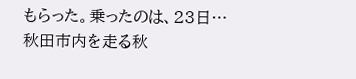もらった。乗ったのは、23日…
秋田市内を走る秋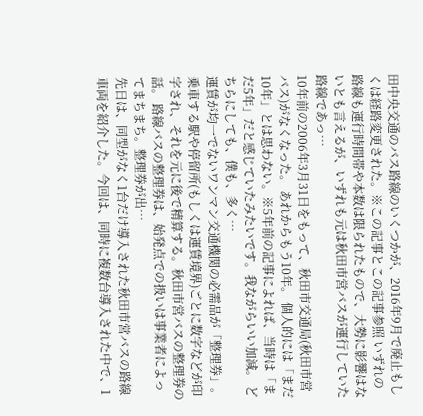田中央交通のバス路線のいくつかが、2016年9月で廃止もしくは経路変更された。※この記事とこの記事参照 いずれの路線も運行時間帯や本数は限られたもので、大勢に影響はないとも言えるが、いずれも元は秋田市営バスが運行していた路線であっ…
10年前の2006年3月31日をもって、秋田市交通局(秋田市営バス)がなくなった。 あれからもう10年。 個人的には「まだ10年」とは思わない。※5年前の記事によれば、当時は「まだ5年」だと感じていたみたいです。我ながらいい加減。 どちらにしても、僕も、多く…
運賃が均一でないワンマン交通機関の必需品が「整理券」。乗車する駅や停留所(もしくは運賃境界)ごとに数字などが印字され、それを元に後で精算する。秋田市営バスの整理券の話。 路線バスの整理券は、始発点での扱いは事業者によってまちまち。整理券が出…
先日は、同型がなく1台だけ導入された秋田市営バスの路線車両を紹介した。今回は、同時に複数台導入された中で、1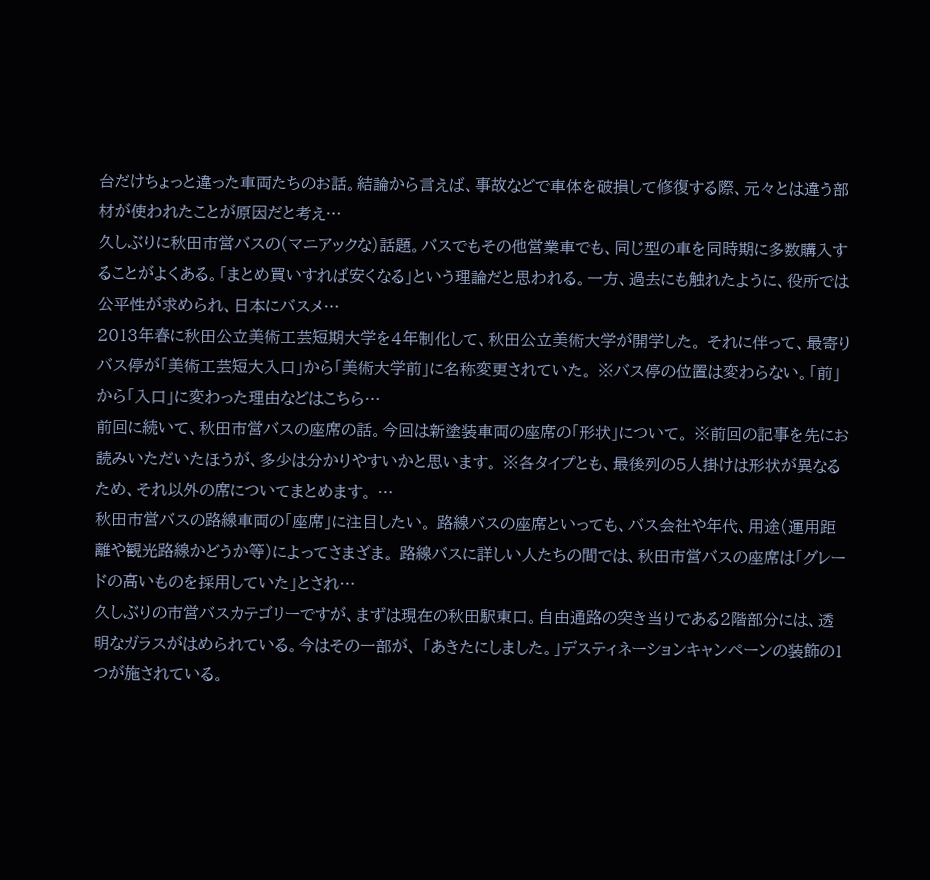台だけちょっと違った車両たちのお話。結論から言えば、事故などで車体を破損して修復する際、元々とは違う部材が使われたことが原因だと考え…
久しぶりに秋田市営バスの(マニアックな)話題。バスでもその他営業車でも、同じ型の車を同時期に多数購入することがよくある。「まとめ買いすれば安くなる」という理論だと思われる。一方、過去にも触れたように、役所では公平性が求められ、日本にバスメ…
2013年春に秋田公立美術工芸短期大学を4年制化して、秋田公立美術大学が開学した。 それに伴って、最寄りバス停が「美術工芸短大入口」から「美術大学前」に名称変更されていた。 ※バス停の位置は変わらない。「前」から「入口」に変わった理由などはこちら…
前回に続いて、秋田市営バスの座席の話。今回は新塗装車両の座席の「形状」について。 ※前回の記事を先にお読みいただいたほうが、多少は分かりやすいかと思います。 ※各タイプとも、最後列の5人掛けは形状が異なるため、それ以外の席についてまとめます。 …
秋田市営バスの路線車両の「座席」に注目したい。 路線バスの座席といっても、バス会社や年代、用途(運用距離や観光路線かどうか等)によってさまざま。 路線バスに詳しい人たちの間では、秋田市営バスの座席は「グレードの高いものを採用していた」とされ…
久しぶりの市営バスカテゴリーですが、まずは現在の秋田駅東口。自由通路の突き当りである2階部分には、透明なガラスがはめられている。今はその一部が、 「あきたにしました。」デスティネーションキャンペーンの装飾の1つが施されている。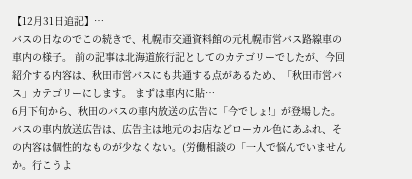【12月31日追記】…
バスの日なのでこの続きで、札幌市交通資料館の元札幌市営バス路線車の車内の様子。 前の記事は北海道旅行記としてのカテゴリーでしたが、今回紹介する内容は、秋田市営バスにも共通する点があるため、「秋田市営バス」カテゴリーにします。 まずは車内に貼…
6月下旬から、秋田のバスの車内放送の広告に「今でしょ!」が登場した。 バスの車内放送広告は、広告主は地元のお店などローカル色にあふれ、その内容は個性的なものが少なくない。(労働相談の「一人で悩んでいませんか。行こうよ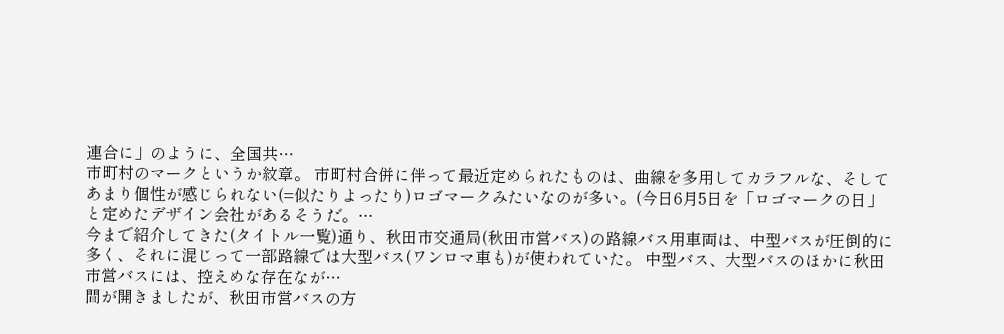連合に」のように、全国共…
市町村のマークというか紋章。 市町村合併に伴って最近定められたものは、曲線を多用してカラフルな、そしてあまり個性が感じられない(=似たりよったり)ロゴマークみたいなのが多い。(今日6月5日を「ロゴマークの日」と定めたデザイン会社があるそうだ。…
今まで紹介してきた(タイトル一覧)通り、秋田市交通局(秋田市営バス)の路線バス用車両は、中型バスが圧倒的に多く、それに混じって一部路線では大型バス(ワンロマ車も)が使われていた。 中型バス、大型バスのほかに秋田市営バスには、控えめな存在なが…
間が開きましたが、秋田市営バスの方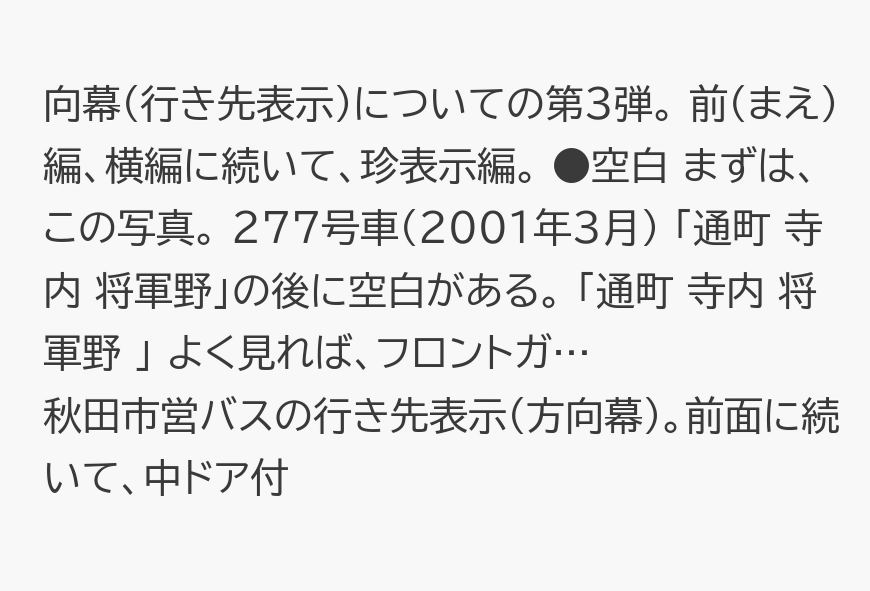向幕(行き先表示)についての第3弾。 前(まえ)編、横編に続いて、珍表示編。 ●空白 まずは、この写真。 277号車(2001年3月) 「通町 寺内 将軍野」の後に空白がある。 「通町 寺内 将軍野 」 よく見れば、フロントガ…
秋田市営バスの行き先表示(方向幕)。前面に続いて、中ドア付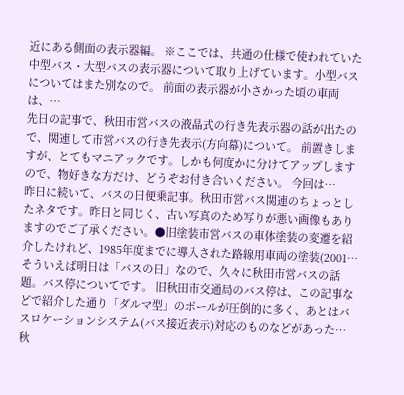近にある側面の表示器編。 ※ここでは、共通の仕様で使われていた中型バス・大型バスの表示器について取り上げています。小型バスについてはまた別なので。 前面の表示器が小さかった頃の車両は、…
先日の記事で、秋田市営バスの液晶式の行き先表示器の話が出たので、関連して市営バスの行き先表示(方向幕)について。 前置きしますが、とてもマニアックです。しかも何度かに分けてアップしますので、物好きな方だけ、どうぞお付き合いください。 今回は…
昨日に続いて、バスの日便乗記事。秋田市営バス関連のちょっとしたネタです。昨日と同じく、古い写真のため写りが悪い画像もありますのでご了承ください。●旧塗装市営バスの車体塗装の変遷を紹介したけれど、1985年度までに導入された路線用車両の塗装(2001…
そういえば明日は「バスの日」なので、久々に秋田市営バスの話題。バス停についてです。 旧秋田市交通局のバス停は、この記事などで紹介した通り「ダルマ型」のポールが圧倒的に多く、あとはバスロケーションシステム(バス接近表示)対応のものなどがあった…
秋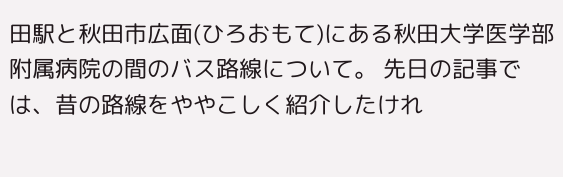田駅と秋田市広面(ひろおもて)にある秋田大学医学部附属病院の間のバス路線について。 先日の記事では、昔の路線をややこしく紹介したけれ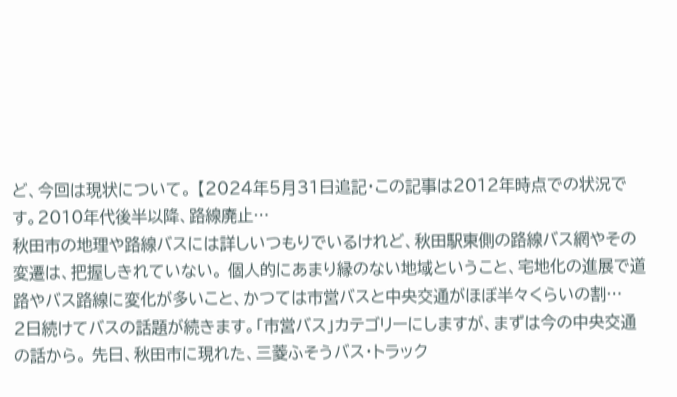ど、今回は現状について。 【2024年5月31日追記・この記事は2012年時点での状況です。2010年代後半以降、路線廃止…
秋田市の地理や路線バスには詳しいつもりでいるけれど、秋田駅東側の路線バス網やその変遷は、把握しきれていない。 個人的にあまり縁のない地域ということ、宅地化の進展で道路やバス路線に変化が多いこと、かつては市営バスと中央交通がほぼ半々くらいの割…
2日続けてバスの話題が続きます。「市営バス」カテゴリーにしますが、まずは今の中央交通の話から。 先日、秋田市に現れた、三菱ふそうバス・トラック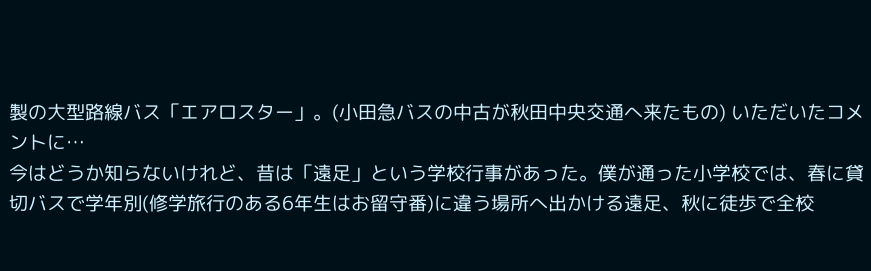製の大型路線バス「エアロスター」。(小田急バスの中古が秋田中央交通へ来たもの) いただいたコメントに…
今はどうか知らないけれど、昔は「遠足」という学校行事があった。僕が通った小学校では、春に貸切バスで学年別(修学旅行のある6年生はお留守番)に違う場所へ出かける遠足、秋に徒歩で全校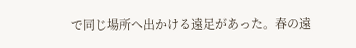で同じ場所へ出かける遠足があった。春の遠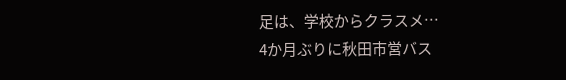足は、学校からクラスメ…
4か月ぶりに秋田市営バス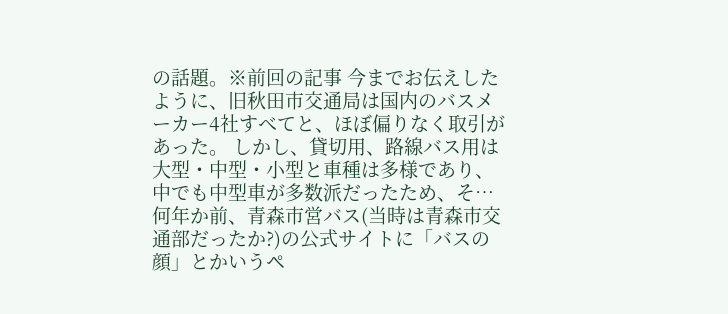の話題。※前回の記事 今までお伝えしたように、旧秋田市交通局は国内のバスメーカー4社すべてと、ほぼ偏りなく取引があった。 しかし、貸切用、路線バス用は大型・中型・小型と車種は多様であり、中でも中型車が多数派だったため、そ…
何年か前、青森市営バス(当時は青森市交通部だったか?)の公式サイトに「バスの顔」とかいうペ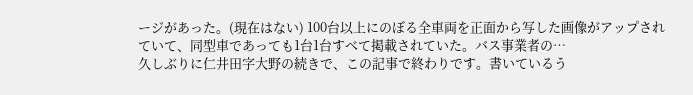ージがあった。(現在はない) 100台以上にのぼる全車両を正面から写した画像がアップされていて、同型車であっても1台1台すべて掲載されていた。バス事業者の…
久しぶりに仁井田字大野の続きで、この記事で終わりです。書いているう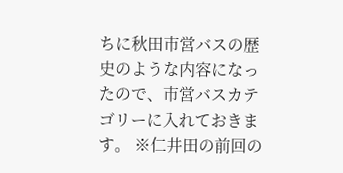ちに秋田市営バスの歴史のような内容になったので、市営バスカテゴリーに入れておきます。 ※仁井田の前回の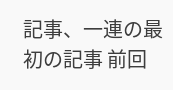記事、一連の最初の記事 前回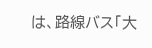は、路線バス「大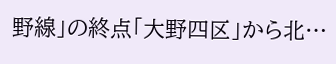野線」の終点「大野四区」から北…